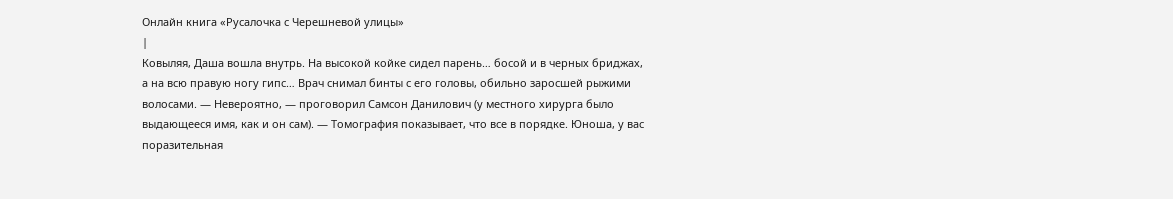Онлайн книга «Русалочка с Черешневой улицы»
|
Ковыляя, Даша вошла внутрь. На высокой койке сидел парень… босой и в черных бриджах, а на всю правую ногу гипс… Врач снимал бинты с его головы, обильно заросшей рыжими волосами. — Невероятно, — проговорил Самсон Данилович (у местного хирурга было выдающееся имя, как и он сам). — Томография показывает, что все в порядке. Юноша, у вас поразительная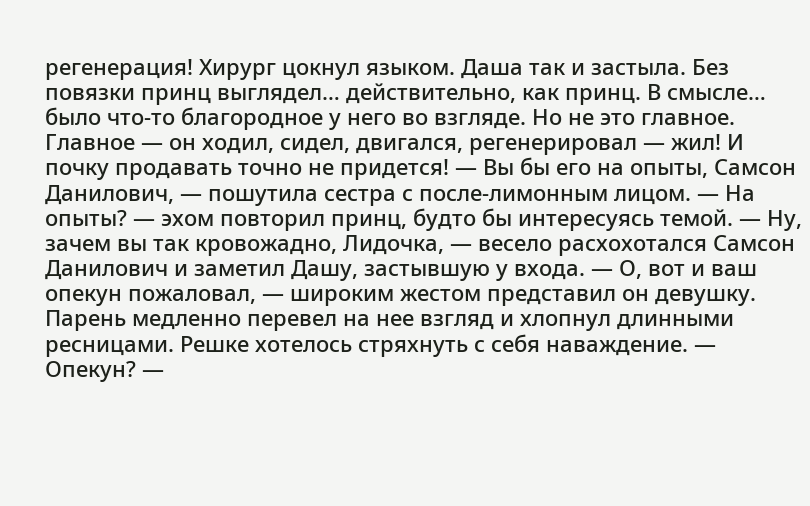регенерация! Хирург цокнул языком. Даша так и застыла. Без повязки принц выглядел… действительно, как принц. В смысле… было что-то благородное у него во взгляде. Но не это главное. Главное — он ходил, сидел, двигался, регенерировал — жил! И почку продавать точно не придется! — Вы бы его на опыты, Самсон Данилович, — пошутила сестра с после-лимонным лицом. — На опыты? — эхом повторил принц, будто бы интересуясь темой. — Ну, зачем вы так кровожадно, Лидочка, — весело расхохотался Самсон Данилович и заметил Дашу, застывшую у входа. — О, вот и ваш опекун пожаловал, — широким жестом представил он девушку. Парень медленно перевел на нее взгляд и хлопнул длинными ресницами. Решке хотелось стряхнуть с себя наваждение. — Опекун? —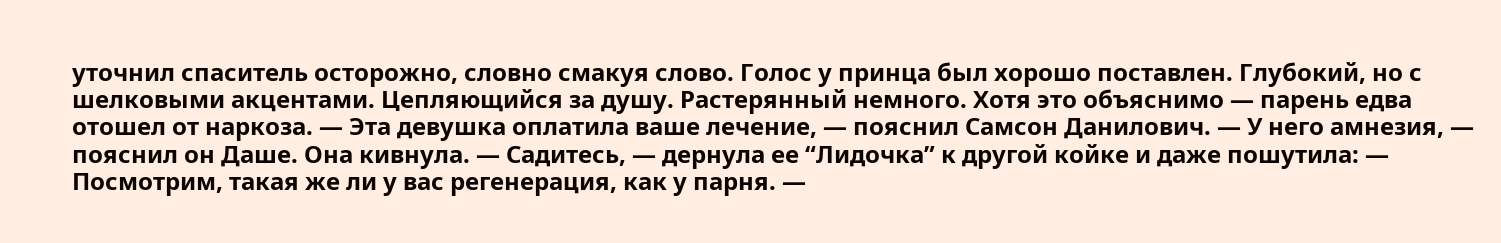уточнил спаситель осторожно, словно смакуя слово. Голос у принца был хорошо поставлен. Глубокий, но с шелковыми акцентами. Цепляющийся за душу. Растерянный немного. Хотя это объяснимо — парень едва отошел от наркоза. — Эта девушка оплатила ваше лечение, — пояснил Самсон Данилович. — У него амнезия, — пояснил он Даше. Она кивнула. — Садитесь, — дернула ее “Лидочка” к другой койке и даже пошутила: — Посмотрим, такая же ли у вас регенерация, как у парня. —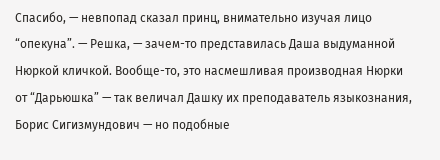Спасибо, — невпопад сказал принц, внимательно изучая лицо “опекуна”. — Решка, — зачем-то представилась Даша выдуманной Нюркой кличкой. Вообще-то, это насмешливая производная Нюрки от “Дарьюшка” — так величал Дашку их преподаватель языкознания, Борис Сигизмундович — но подобные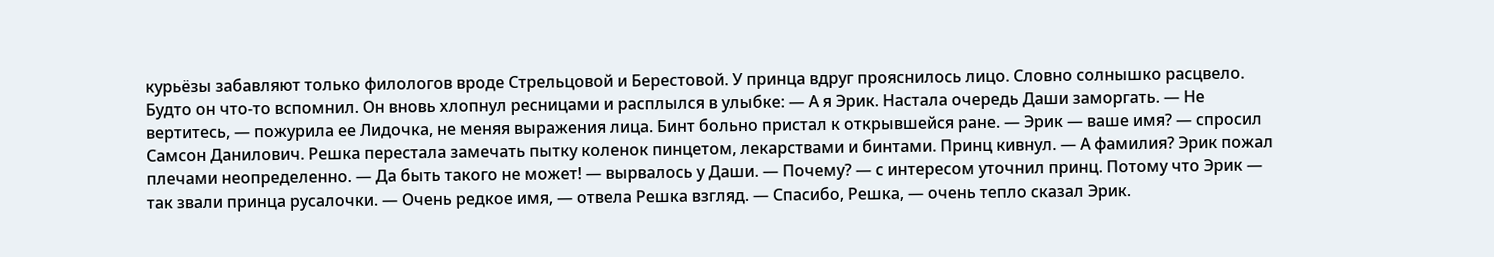курьёзы забавляют только филологов вроде Стрельцовой и Берестовой. У принца вдруг прояснилось лицо. Словно солнышко расцвело. Будто он что-то вспомнил. Он вновь хлопнул ресницами и расплылся в улыбке: — А я Эрик. Настала очередь Даши заморгать. — Не вертитесь, — пожурила ее Лидочка, не меняя выражения лица. Бинт больно пристал к открывшейся ране. — Эрик — ваше имя? — спросил Самсон Данилович. Решка перестала замечать пытку коленок пинцетом, лекарствами и бинтами. Принц кивнул. — А фамилия? Эрик пожал плечами неопределенно. — Да быть такого не может! — вырвалось у Даши. — Почему? — с интересом уточнил принц. Потому что Эрик — так звали принца русалочки. — Очень редкое имя, — отвела Решка взгляд. — Спасибо, Решка, — очень тепло сказал Эрик.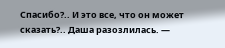Спасибо?.. И это все, что он может сказать?.. Даша разозлилась. —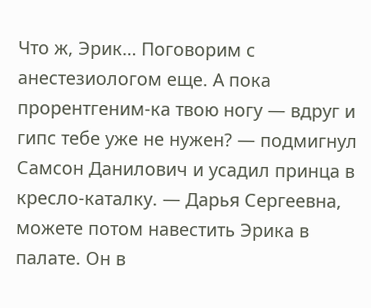Что ж, Эрик… Поговорим с анестезиологом еще. А пока прорентгеним-ка твою ногу — вдруг и гипс тебе уже не нужен? — подмигнул Самсон Данилович и усадил принца в кресло-каталку. — Дарья Сергеевна, можете потом навестить Эрика в палате. Он в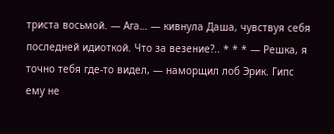триста восьмой. — Ага… — кивнула Даша, чувствуя себя последней идиоткой. Что за везение?.. * * * — Решка, я точно тебя где-то видел, — наморщил лоб Эрик. Гипс ему не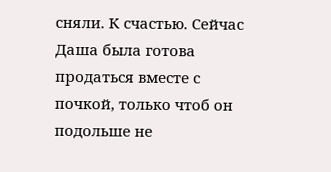сняли. К счастью. Сейчас Даша была готова продаться вместе с почкой, только чтоб он подольше не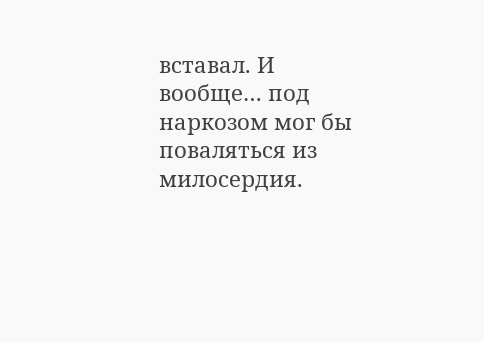вставал. И вообще… под наркозом мог бы поваляться из милосердия.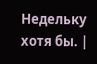Недельку хотя бы. |